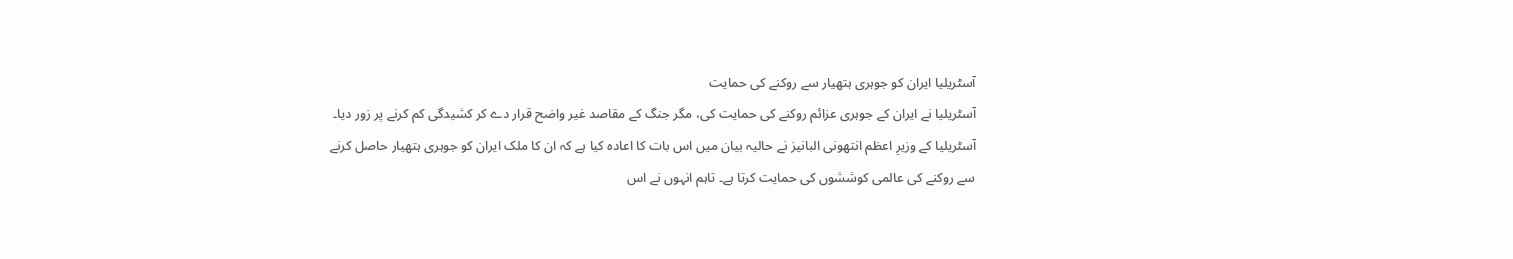آسٹریلیا ایران کو جوہری ہتھیار سے روکنے کی حمایت
آسٹریلیا نے ایران کے جوہری عزائم روکنے کی حمایت کی، مگر جنگ کے مقاصد غیر واضح قرار دے کر کشیدگی کم کرنے پر زور دیا۔
آسٹریلیا کے وزیرِ اعظم انتھونی البانیز نے حالیہ بیان میں اس بات کا اعادہ کیا ہے کہ ان کا ملک ایران کو جوہری ہتھیار حاصل کرنے سے روکنے کی عالمی کوششوں کی حمایت کرتا ہے۔ تاہم انہوں نے اس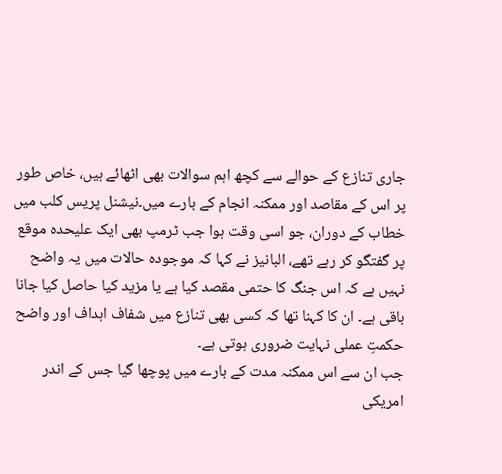جاری تنازع کے حوالے سے کچھ اہم سوالات بھی اٹھائے ہیں، خاص طور پر اس کے مقاصد اور ممکنہ انجام کے بارے میں۔نیشنل پریس کلب میں خطاب کے دوران، جو اسی وقت ہوا جب ٹرمپ بھی ایک علیحدہ موقع پر گفتگو کر رہے تھے، البانیز نے کہا کہ موجودہ حالات میں یہ واضح نہیں ہے کہ اس جنگ کا حتمی مقصد کیا ہے یا مزید کیا حاصل کیا جانا باقی ہے۔ ان کا کہنا تھا کہ کسی بھی تنازع میں شفاف اہداف اور واضح حکمتِ عملی نہایت ضروری ہوتی ہے۔
جب ان سے اس ممکنہ مدت کے بارے میں پوچھا گیا جس کے اندر امریکی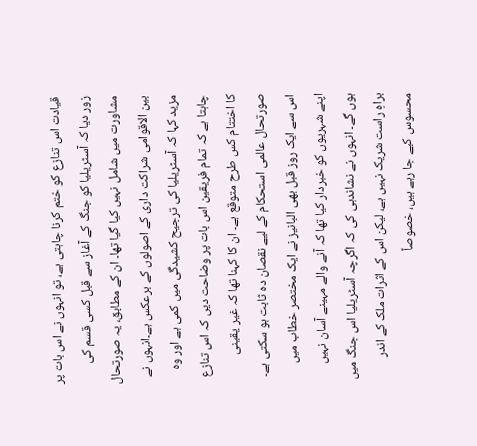قیادت اس تنازع کو ختم کرنا چاہتی ہے، تو انہوں نے اس بات پر زور دیا کہ آسٹریلیا کو جنگ کے آغاز سے قبل کسی قسم کی مشاورت میں شامل نہیں کیا گیا تھا۔ ان کے مطابق، یہ صورتحال بین الاقوامی شراکت داری کے اصولوں کے برعکس ہے۔انہوں نے مزید کہا کہ آسٹریلیا کی ترجیح کشیدگی میں کمی ہے اور وہ چاہتا ہے کہ تمام فریقین اس بات پر وضاحت دیں کہ اس تنازع کا اختتام کس طرح متوقع ہے۔ ان کا کہنا تھا کہ غیر یقینی صورتحال عالمی استحکام کے لیے نقصان دہ ثابت ہو سکتی ہے۔
اس سے ایک روز قبل بھی البانیز نے ایک مختصر خطاب میں اپنے شہریوں کو خبردار کیا تھا کہ آنے والے مہینے آسان نہیں ہوں گے۔ انہوں نے نشاندہی کی کہ اگرچہ آسٹریلیا اس جنگ میں براہِ راست شریک نہیں ہے، لیکن اس کے اثرات ملک کے اندر محسوس کیے جا رہے ہیں، خصوصاً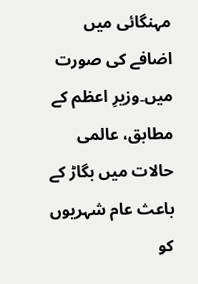مہنگائی میں اضافے کی صورت میں۔وزیرِ اعظم کے مطابق، عالمی حالات میں بگاڑ کے باعث عام شہریوں کو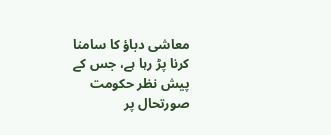معاشی دباؤ کا سامنا کرنا پڑ رہا ہے، جس کے پیش نظر حکومت صورتحال پر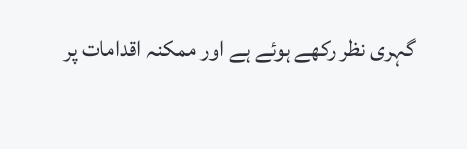گہری نظر رکھے ہوئے ہے اور ممکنہ اقدامات پر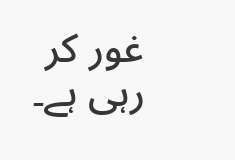غور کر رہی ہے۔